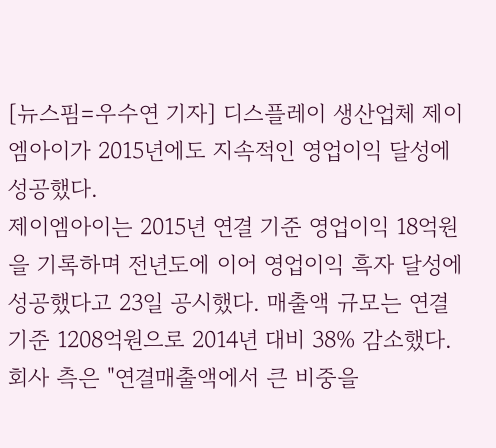[뉴스핌=우수연 기자] 디스플레이 생산업체 제이엠아이가 2015년에도 지속적인 영업이익 달성에 성공했다.
제이엠아이는 2015년 연결 기준 영업이익 18억원을 기록하며 전년도에 이어 영업이익 흑자 달성에 성공했다고 23일 공시했다. 매출액 규모는 연결 기준 1208억원으로 2014년 대비 38% 감소했다.
회사 측은 "연결매출액에서 큰 비중을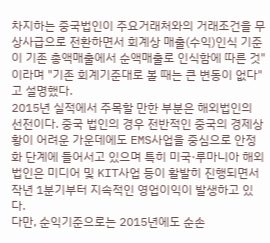차지하는 중국법인이 주요거래처와의 거래조건을 무상사급으로 전환하면서 회계상 매출(수익)인식 기준이 기존 총액매출에서 순액매출로 인식함에 따른 것"이라며 "기존 회계기준대로 볼 때는 큰 변동이 없다"고 설명했다.
2015년 실적에서 주목할 만한 부분은 해외법인의 선전이다. 중국 법인의 경우 전반적인 중국의 경제상황이 어려운 가운데에도 EMS사업을 중심으로 안정화 단계에 들어서고 있으며 특히 미국·루마니아 해외법인은 미디어 및 KIT사업 등이 활발히 진행되면서 작년 1분기부터 지속적인 영업이익이 발생하고 있다.
다만, 순익기준으로는 2015년에도 순손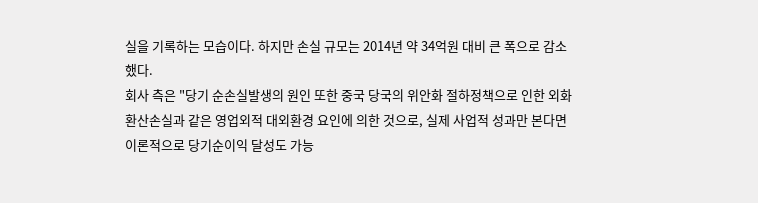실을 기록하는 모습이다. 하지만 손실 규모는 2014년 약 34억원 대비 큰 폭으로 감소했다.
회사 측은 "당기 순손실발생의 원인 또한 중국 당국의 위안화 절하정책으로 인한 외화환산손실과 같은 영업외적 대외환경 요인에 의한 것으로, 실제 사업적 성과만 본다면 이론적으로 당기순이익 달성도 가능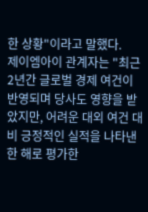한 상황"이라고 말했다.
제이엠아이 관계자는 "최근 2년간 글로벌 경제 여건이 반영되며 당사도 영향을 받았지만, 어려운 대외 여건 대비 긍정적인 실적을 나타낸 한 해로 평가한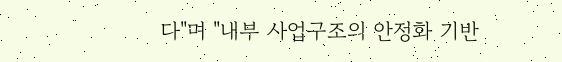다"며 "내부 사업구조의 안정화 기반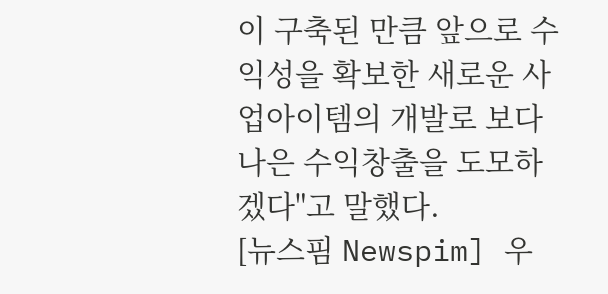이 구축된 만큼 앞으로 수익성을 확보한 새로운 사업아이템의 개발로 보다 나은 수익창출을 도모하겠다"고 말했다.
[뉴스핌 Newspim] 우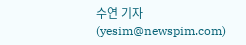수연 기자 (yesim@newspim.com)